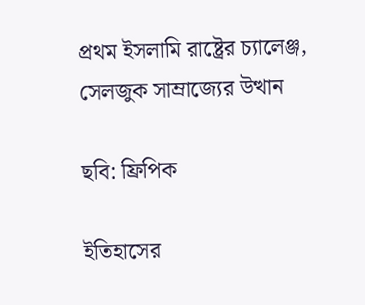প্রথম ইসলামি রাষ্ট্রের চ্যালেঞ্জ, সেলজুক সাম্রাজ্যের উত্থান

ছবি: ফ্রিপিক

ইতিহাসের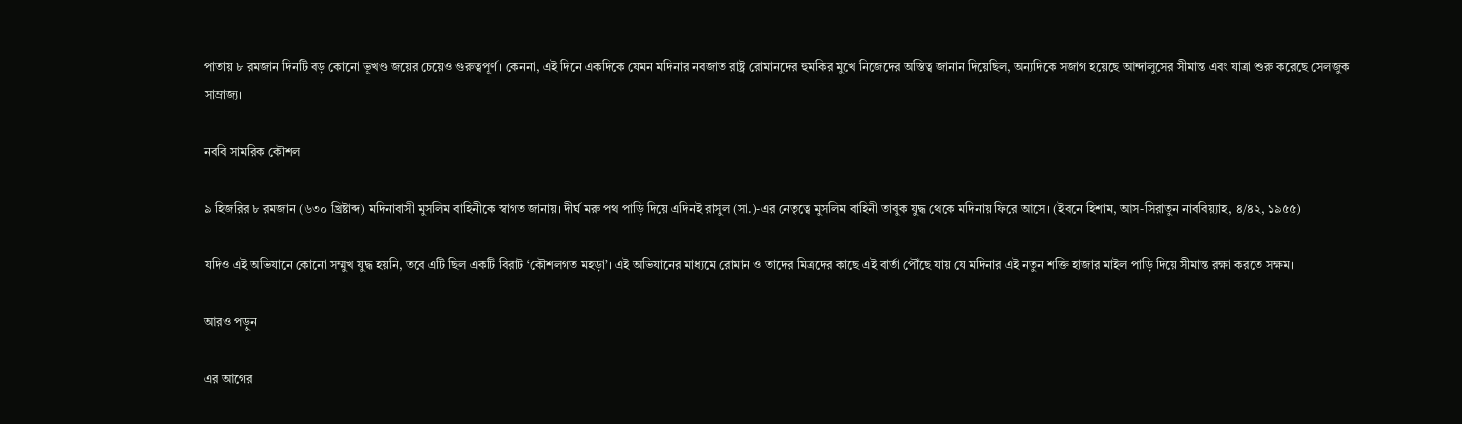পাতায় ৮ রমজান দিনটি বড় কোনো ভূখণ্ড জয়ের চেয়েও গুরুত্বপূর্ণ। কেননা, এই দিনে একদিকে যেমন মদিনার নবজাত রাষ্ট্র রোমানদের হুমকির মুখে নিজেদের অস্তিত্ব জানান দিয়েছিল, অন্যদিকে সজাগ হয়েছে আন্দালুসের সীমান্ত এবং যাত্রা শুরু করেছে সেলজুক সাম্রাজ্য।

নববি সামরিক কৌশল

৯ হিজরির ৮ রমজান (৬৩০ খ্রিষ্টাব্দ) মদিনাবাসী মুসলিম বাহিনীকে স্বাগত জানায়। দীর্ঘ মরু পথ পাড়ি দিয়ে এদিনই রাসুল (সা.)-এর নেতৃত্বে মুসলিম বাহিনী তাবুক যুদ্ধ থেকে মদিনায় ফিরে আসে। (ইবনে হিশাম, আস-সিরাতুন নাববিয়্যাহ, ৪/৪২, ১৯৫৫)

যদিও এই অভিযানে কোনো সম্মুখ যুদ্ধ হয়নি, তবে এটি ছিল একটি বিরাট ‘কৌশলগত মহড়া’। এই অভিযানের মাধ্যমে রোমান ও তাদের মিত্রদের কাছে এই বার্তা পৌঁছে যায় যে মদিনার এই নতুন শক্তি হাজার মাইল পাড়ি দিয়ে সীমান্ত রক্ষা করতে সক্ষম।

আরও পড়ুন

এর আগের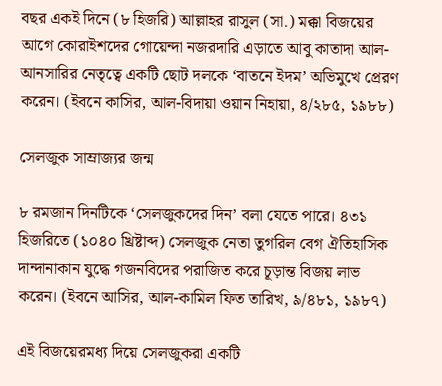বছর একই দিনে (৮ হিজরি) আল্লাহর রাসুল (সা.) মক্কা বিজয়ের আগে কোরাইশদের গোয়েন্দা নজরদারি এড়াতে আবু কাতাদা আল-আনসারির নেতৃত্বে একটি ছোট দলকে ‘বাতনে ইদম’ অভিমুখে প্রেরণ করেন। (ইবনে কাসির, আল-বিদায়া ওয়ান নিহায়া, ৪/২৮৫, ১৯৮৮)

সেলজুক সাম্রাজ্যর জন্ম

৮ রমজান দিনটিকে ‘সেলজুকদের দিন’ বলা যেতে পারে। ৪৩১ হিজরিতে (১০৪০ খ্রিষ্টাব্দ) সেলজুক নেতা তুগরিল বেগ ঐতিহাসিক দান্দানাকান যুদ্ধে গজনবিদের পরাজিত করে চূড়ান্ত বিজয় লাভ করেন। (ইবনে আসির, আল-কামিল ফিত তারিখ, ৯/৪৮১, ১৯৮৭)

এই বিজয়েরমধ্য দিয়ে সেলজুকরা একটি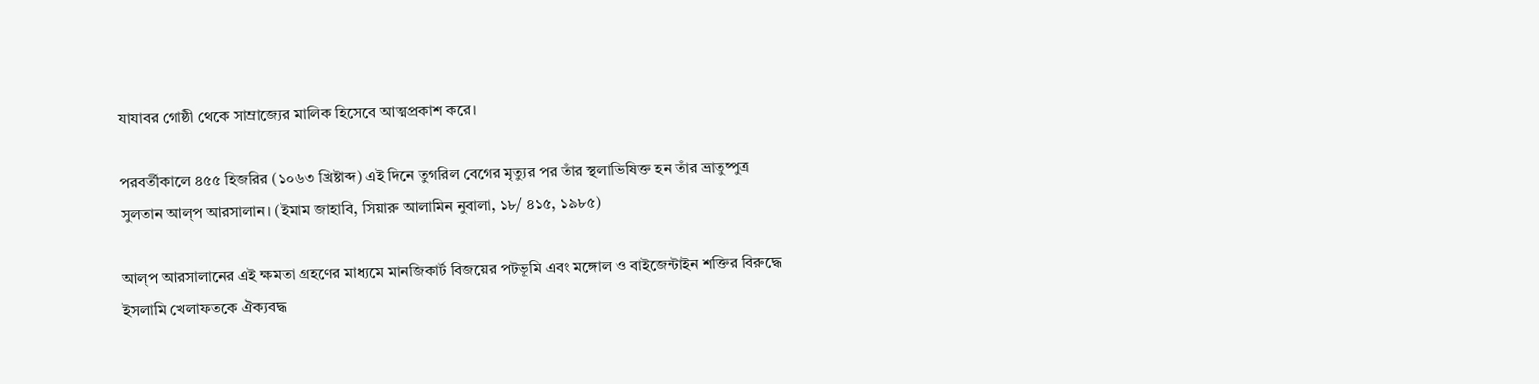যাযাবর গোষ্ঠী থেকে সাম্রাজ্যের মালিক হিসেবে আত্মপ্রকাশ করে।

পরবর্তীকালে ৪৫৫ হিজরির (১০৬৩ খ্রিষ্টাব্দ) এই দিনে তুগরিল বেগের মৃত্যুর পর তাঁর স্থলাভিষিক্ত হন তাঁর ভ্রাতুষ্পুত্র সুলতান আল্‌প আরসালান। (ইমাম জাহাবি, সিয়ারু আলামিন নুবালা, ১৮/ ৪১৫, ১৯৮৫)

আল্‌প আরসালানের এই ক্ষমতা গ্রহণের মাধ্যমে মানজিকার্ট বিজয়ের পটভূমি এবং মঙ্গোল ও বাইজেন্টাইন শক্তির বিরুদ্ধে ইসলামি খেলাফতকে ঐক্যবদ্ধ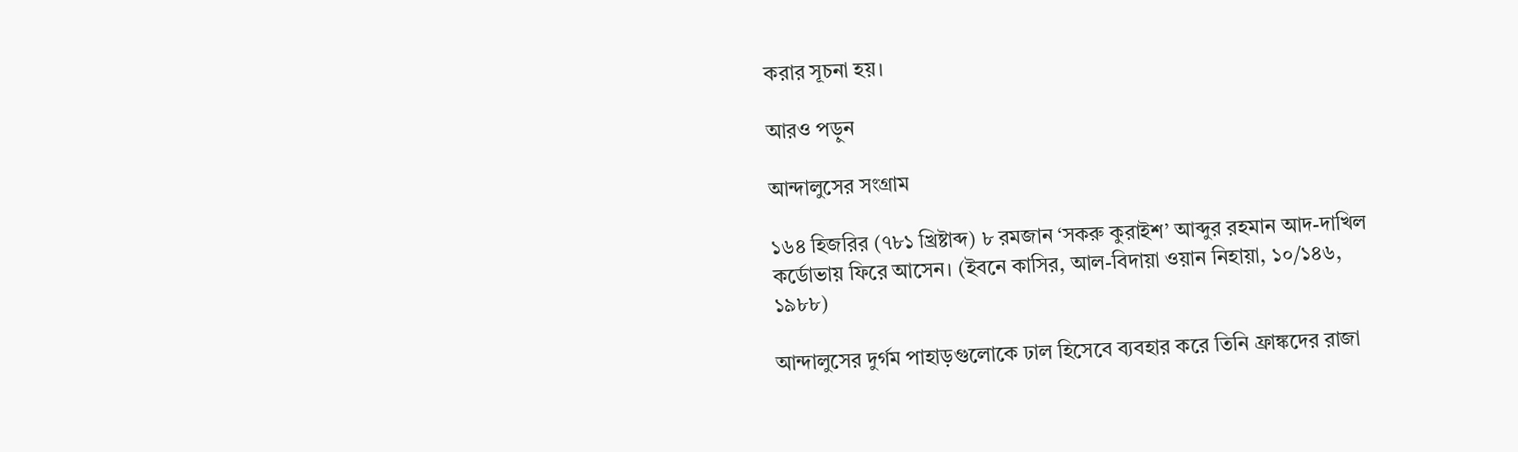করার সূচনা হয়।

আরও পড়ুন

আন্দালুসের সংগ্রাম

১৬৪ হিজরির (৭৮১ খ্রিষ্টাব্দ) ৮ রমজান ‘সকরু কুরাইশ’ আব্দুর রহমান আদ-দাখিল কর্ডোভায় ফিরে আসেন। (ইবনে কাসির, আল-বিদায়া ওয়ান নিহায়া, ১০/১৪৬, ১৯৮৮)

আন্দালুসের দুর্গম পাহাড়গুলোকে ঢাল হিসেবে ব্যবহার করে তিনি ফ্রাঙ্কদের রাজা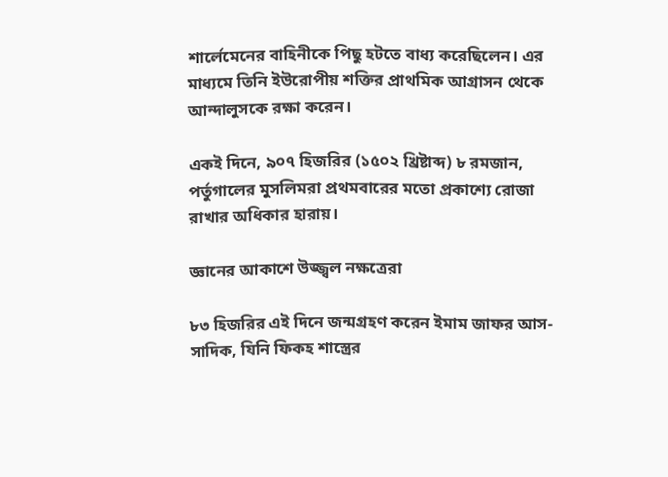শার্লেমেনের বাহিনীকে পিছু হটতে বাধ্য করেছিলেন। এর মাধ্যমে তিনি ইউরোপীয় শক্তির প্রাথমিক আগ্রাসন থেকে আন্দালুসকে রক্ষা করেন।

একই দিনে, ৯০৭ হিজরির (১৫০২ খ্রিষ্টাব্দ) ৮ রমজান, পর্তুগালের মুসলিমরা প্রথমবারের মতো প্রকাশ্যে রোজা রাখার অধিকার হারায়।

জ্ঞানের আকাশে উজ্জ্বল নক্ষত্রেরা

৮৩ হিজরির এই দিনে জন্মগ্রহণ করেন ইমাম জাফর আস-সাদিক, যিনি ফিকহ শাস্ত্রের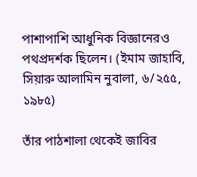পাশাপাশি আধুনিক বিজ্ঞানেরও পথপ্রদর্শক ছিলেন। (ইমাম জাহাবি, সিয়ারু আলামিন নুবালা, ৬/২৫৫, ১৯৮৫)

তাঁর পাঠশালা থেকেই জাবির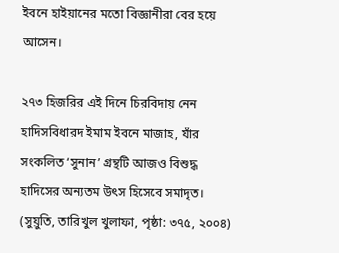ইবনে হাইয়ানের মতো বিজ্ঞানীরা বের হয়ে আসেন।

২৭৩ হিজরির এই দিনে চিরবিদায় নেন হাদিসবিধারদ ইমাম ইবনে মাজাহ, যাঁর সংকলিত ‘সুনান’ গ্রন্থটি আজও বিশুদ্ধ হাদিসের অন্যতম উৎস হিসেবে সমাদৃত। (সুয়ুতি, তারিখুল খুলাফা, পৃষ্ঠা: ৩৭৫, ২০০৪)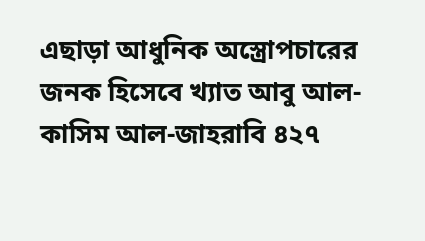এছাড়া আধুনিক অস্ত্রোপচারের জনক হিসেবে খ্যাত আবু আল-কাসিম আল-জাহরাবি ৪২৭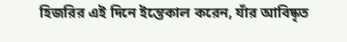হিজরির এই দিনে ইন্তেকাল করেন, যাঁর আবিষ্কৃত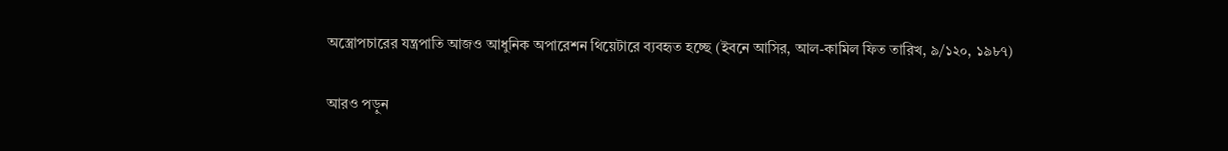অস্ত্রোপচারের যন্ত্রপাতি আজও আধুনিক অপারেশন থিয়েটারে ব্যবহৃত হচ্ছে (ইবনে আসির, আল-কামিল ফিত তারিখ, ৯/১২০, ১৯৮৭)

আরও পড়ুন